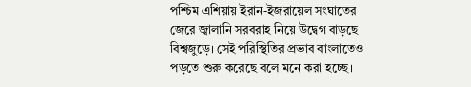পশ্চিম এশিয়ায় ইরান-ইজরায়েল সংঘাতের জেরে জ্বালানি সরবরাহ নিয়ে উদ্বেগ বাড়ছে বিশ্বজুড়ে। সেই পরিস্থিতির প্রভাব বাংলাতেও পড়তে শুরু করেছে বলে মনে করা হচ্ছে।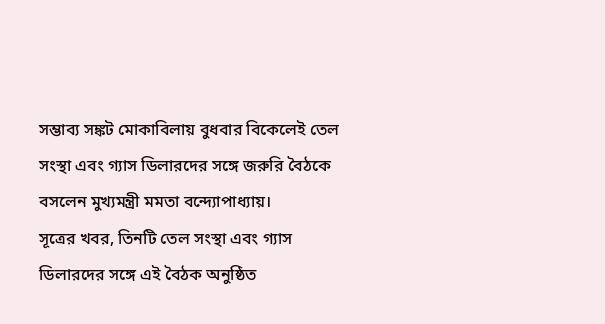সম্ভাব্য সঙ্কট মোকাবিলায় বুধবার বিকেলেই তেল সংস্থা এবং গ্যাস ডিলারদের সঙ্গে জরুরি বৈঠকে বসলেন মুখ্যমন্ত্রী মমতা বন্দ্যোপাধ্যায়।
সূত্রের খবর, তিনটি তেল সংস্থা এবং গ্যাস ডিলারদের সঙ্গে এই বৈঠক অনুষ্ঠিত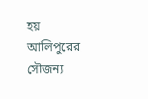হয় আলিপুরের সৌজন্য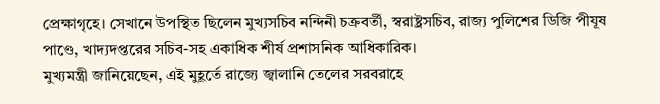প্রেক্ষাগৃহে। সেখানে উপস্থিত ছিলেন মুখ্যসচিব নন্দিনী চক্রবর্তী, স্বরাষ্ট্রসচিব, রাজ্য পুলিশের ডিজি পীযূষ পাণ্ডে, খাদ্যদপ্তরের সচিব-সহ একাধিক শীর্ষ প্রশাসনিক আধিকারিক।
মুখ্যমন্ত্রী জানিয়েছেন, এই মুহূর্তে রাজ্যে জ্বালানি তেলের সরবরাহে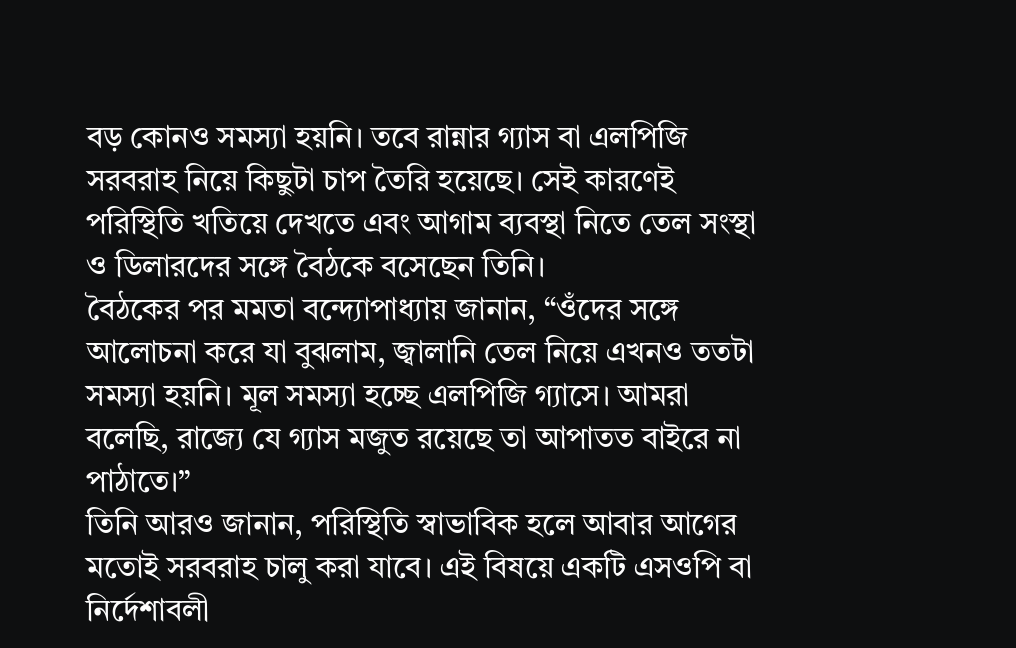বড় কোনও সমস্যা হয়নি। তবে রান্নার গ্যাস বা এলপিজি সরবরাহ নিয়ে কিছুটা চাপ তৈরি হয়েছে। সেই কারণেই পরিস্থিতি খতিয়ে দেখতে এবং আগাম ব্যবস্থা নিতে তেল সংস্থা ও ডিলারদের সঙ্গে বৈঠকে বসেছেন তিনি।
বৈঠকের পর মমতা বন্দ্যোপাধ্যায় জানান, “ওঁদের সঙ্গে আলোচনা করে যা বুঝলাম, জ্বালানি তেল নিয়ে এখনও ততটা সমস্যা হয়নি। মূল সমস্যা হচ্ছে এলপিজি গ্যাসে। আমরা বলেছি, রাজ্যে যে গ্যাস মজুত রয়েছে তা আপাতত বাইরে না পাঠাতে।”
তিনি আরও জানান, পরিস্থিতি স্বাভাবিক হলে আবার আগের মতোই সরবরাহ চালু করা যাবে। এই বিষয়ে একটি এসওপি বা নির্দেশাবলী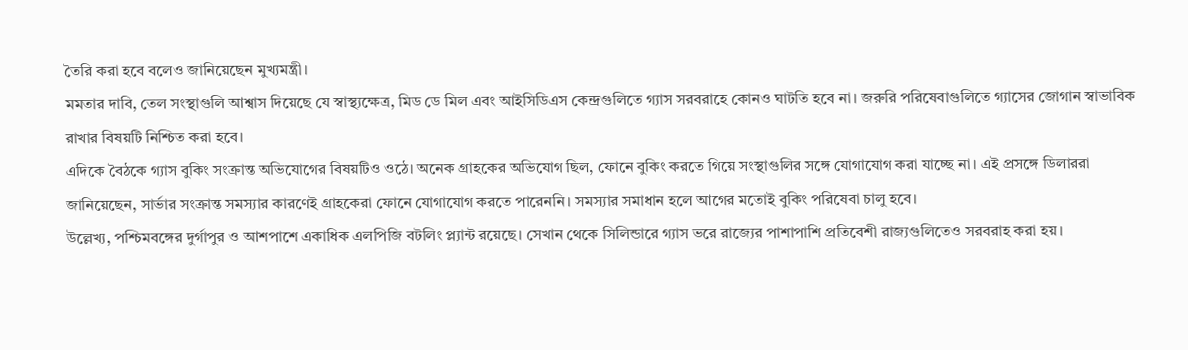তৈরি করা হবে বলেও জানিয়েছেন মুখ্যমন্ত্রী।
মমতার দাবি, তেল সংস্থাগুলি আশ্বাস দিয়েছে যে স্বাস্থ্যক্ষেত্র, মিড ডে মিল এবং আইসিডিএস কেন্দ্রগুলিতে গ্যাস সরবরাহে কোনও ঘাটতি হবে না। জরুরি পরিষেবাগুলিতে গ্যাসের জোগান স্বাভাবিক রাখার বিষয়টি নিশ্চিত করা হবে।
এদিকে বৈঠকে গ্যাস বুকিং সংক্রান্ত অভিযোগের বিষয়টিও ওঠে। অনেক গ্রাহকের অভিযোগ ছিল, ফোনে বুকিং করতে গিয়ে সংস্থাগুলির সঙ্গে যোগাযোগ করা যাচ্ছে না। এই প্রসঙ্গে ডিলাররা জানিয়েছেন, সার্ভার সংক্রান্ত সমস্যার কারণেই গ্রাহকেরা ফোনে যোগাযোগ করতে পারেননি। সমস্যার সমাধান হলে আগের মতোই বুকিং পরিষেবা চালু হবে।
উল্লেখ্য, পশ্চিমবঙ্গের দুর্গাপুর ও আশপাশে একাধিক এলপিজি বটলিং প্ল্যান্ট রয়েছে। সেখান থেকে সিলিন্ডারে গ্যাস ভরে রাজ্যের পাশাপাশি প্রতিবেশী রাজ্যগুলিতেও সরবরাহ করা হয়।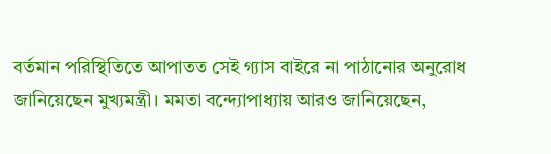বর্তমান পরিস্থিতিতে আপাতত সেই গ্যাস বাইরে না পাঠানোর অনুরোধ জানিয়েছেন মুখ্যমন্ত্রী। মমতা বন্দ্যোপাধ্যায় আরও জানিয়েছেন,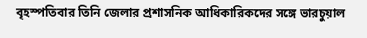বৃহস্পতিবার তিনি জেলার প্রশাসনিক আধিকারিকদের সঙ্গে ভারচুয়াল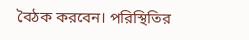বৈঠক করবেন। পরিস্থিতির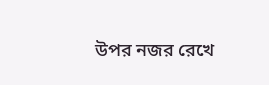উপর নজর রেখে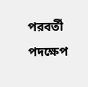পরবর্তী পদক্ষেপ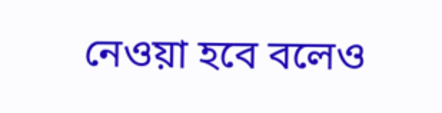নেওয়া হবে বলেও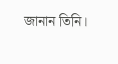জানান তিনি।